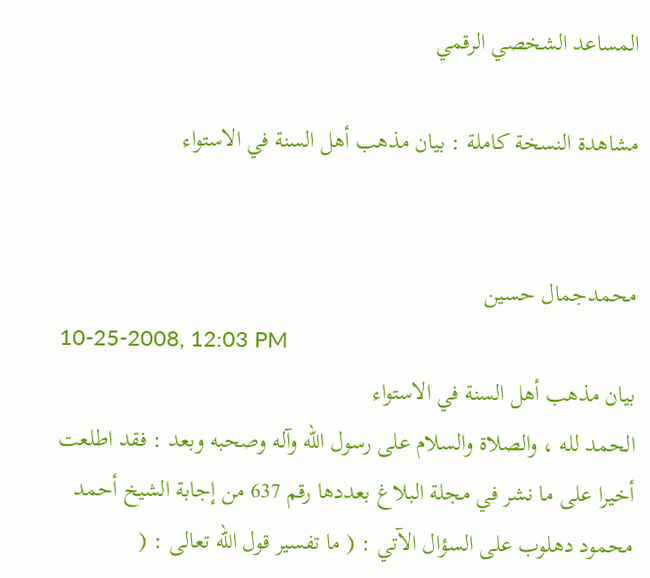المساعد الشخصي الرقمي

مشاهدة النسخة كاملة : بيان مذهب أهل السنة في الاستواء


محمدجمال حسين
10-25-2008, 12:03 PM
بيان مذهب أهل السنة في الاستواء
الحمد لله ، والصلاة والسلام على رسول الله وآله وصحبه وبعد : فقد اطلعت أخيرا على ما نشر في مجلة البلاغ بعددها رقم 637 من إجابة الشيخ أحمد محمود دهلوب على السؤال الآتي : ( ما تفسير قول الله تعالى : (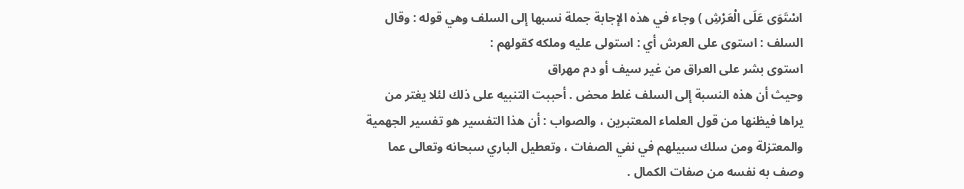اسْتَوَى عَلَى الْعَرْشِ ) وجاء في هذه الإجابة جملة نسبها إلى السلف وهي قوله : وقال السلف : استوى على العرش أي : استولى عليه وملكه كقولهم :
استوى بشر على العراق من غير سيف أو دم مهراق
وحيث أن هذه النسبة إلى السلف غلط محض . أحببت التنبيه على ذلك لئلا يغتر من يراها فيظنها من قول العلماء المعتبرين ، والصواب : أن هذا التفسير هو تفسير الجهمية والمعتزلة ومن سلك سبيلهم في نفي الصفات ، وتعطيل الباري سبحانه وتعالى عما وصف به نفسه من صفات الكمال .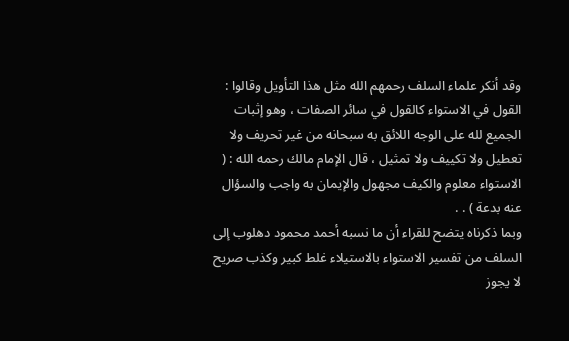وقد أنكر علماء السلف رحمهم الله مثل هذا التأويل وقالوا : القول في الاستواء كالقول في سائر الصفات ، وهو إثبات الجميع لله على الوجه اللائق به سبحانه من غير تحريف ولا تعطيل ولا تكييف ولا تمثيل ، قال الإمام مالك رحمه الله : ( الاستواء معلوم والكيف مجهول والإيمان به واجب والسؤال عنه بدعة ) . .
وبما ذكرناه يتضح للقراء أن ما نسبه أحمد محمود دهلوب إلى السلف من تفسير الاستواء بالاستيلاء غلط كبير وكذب صريح لا يجوز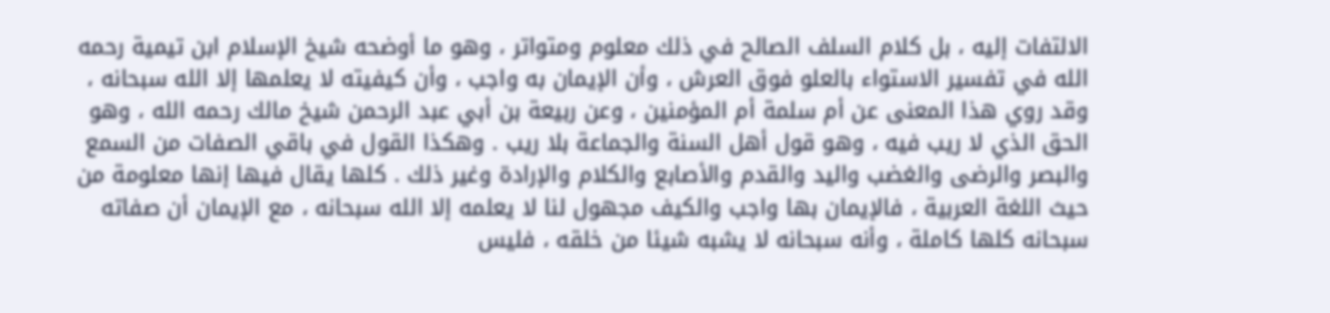الالتفات إليه ، بل كلام السلف الصالح في ذلك معلوم ومتواتر ، وهو ما أوضحه شيخ الإسلام ابن تيمية رحمه الله في تفسير الاستواء بالعلو فوق العرش ، وأن الإيمان به واجب ، وأن كيفيته لا يعلمها إلا الله سبحانه ، وقد روي هذا المعنى عن أم سلمة أم المؤمنين ، وعن ربيعة بن أبي عبد الرحمن شيخ مالك رحمه الله ، وهو الحق الذي لا ريب فيه ، وهو قول أهل السنة والجماعة بلا ريب . وهكذا القول في باقي الصفات من السمع والبصر والرضى والغضب واليد والقدم والأصابع والكلام والإرادة وغير ذلك . كلها يقال فيها إنها معلومة من حيث اللغة العربية ، فالإيمان بها واجب والكيف مجهول لنا لا يعلمه إلا الله سبحانه ، مع الإيمان أن صفاته سبحانه كلها كاملة ، وأنه سبحانه لا يشبه شيئا من خلقه ، فليس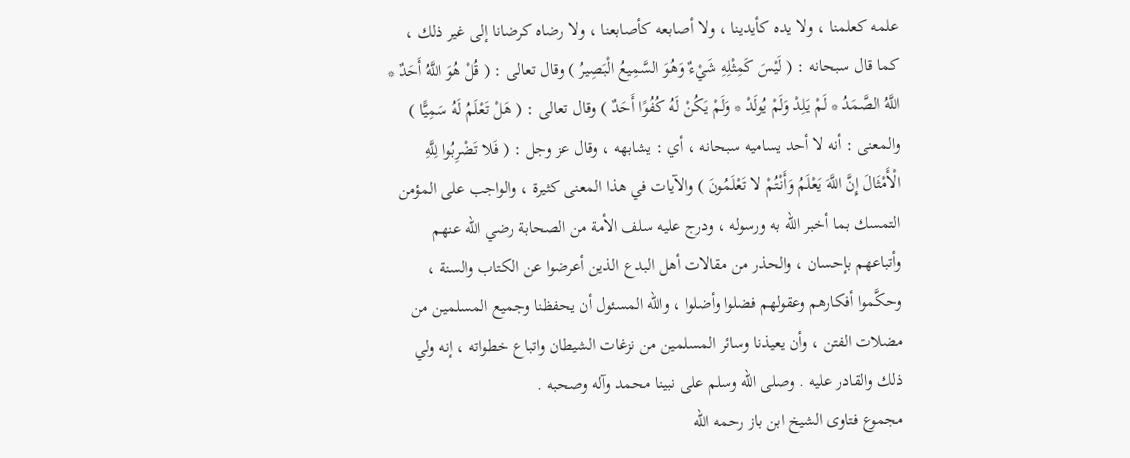علمه كعلمنا ، ولا يده كأيدينا ، ولا أصابعه كأصابعنا ، ولا رضاه كرضانا إلى غير ذلك ، كما قال سبحانه : ( لَيْسَ كَمِثْلِهِ شَيْءٌ وَهُوَ السَّمِيعُ الْبَصِيرُ ) وقال تعالى : ( قُلْ هُوَ اللَّهُ أَحَدٌ * اللَّهُ الصَّمَدُ * لَمْ يَلِدْ وَلَمْ يُولَدْ * وَلَمْ يَكُنْ لَهُ كُفُوًا أَحَدٌ ) وقال تعالى : ( هَلْ تَعْلَمُ لَهُ سَمِيًّا ) والمعنى : أنه لا أحد يساميه سبحانه ، أي : يشابهه ، وقال عز وجل : ( فَلا تَضْرِبُوا لِلَّهِ الْأَمْثَالَ إِنَّ اللَّهَ يَعْلَمُ وَأَنْتُمْ لا تَعْلَمُونَ ) والآيات في هذا المعنى كثيرة ، والواجب على المؤمن التمسك بما أخبر الله به ورسوله ، ودرج عليه سلف الأمة من الصحابة رضي الله عنهم وأتباعهم بإحسان ، والحذر من مقالات أهل البدع الذين أعرضوا عن الكتاب والسنة ، وحكَّموا أفكارهم وعقولهم فضلوا وأضلوا ، والله المسئول أن يحفظنا وجميع المسلمين من مضلات الفتن ، وأن يعيذنا وسائر المسلمين من نزغات الشيطان واتباع خطواته ، إنه ولي ذلك والقادر عليه . وصلى الله وسلم على نبينا محمد وآله وصحبه .
مجموع فتاوى الشيخ ابن باز رحمه الله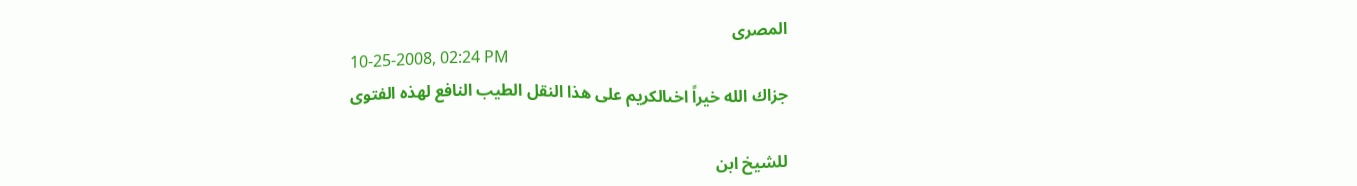المصرى
10-25-2008, 02:24 PM
جزاك الله خيراً اخىالكريم على هذا النقل الطيب النافع لهذه الفتوى

للشيخ ابن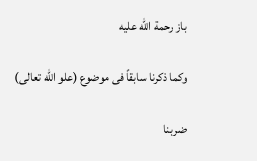باز رحمة الله عليه

وكما ذكرنا سابقاً فى موضوع (علو الله تعالى)

ضربنا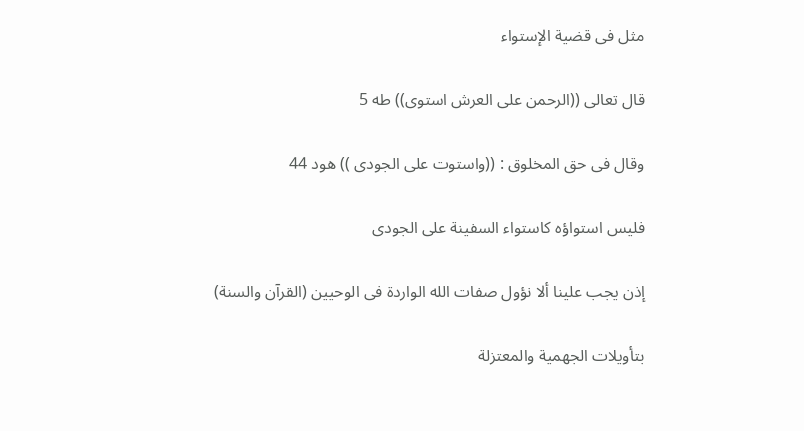مثل فى قضية الإستواء

قال تعالى ((الرحمن على العرش استوى)) طه 5

وقال فى حق المخلوق : ((واستوت على الجودى )) هود 44

فليس استواؤه كاستواء السفينة على الجودى

إذن يجب علينا ألا نؤول صفات الله الواردة فى الوحيين (القرآن والسنة)

بتأويلات الجهمية والمعتزلة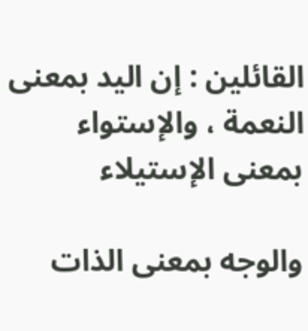القائلين : إن اليد بمعنى النعمة ، والإستواء بمعنى الإستيلاء

والوجه بمعنى الذات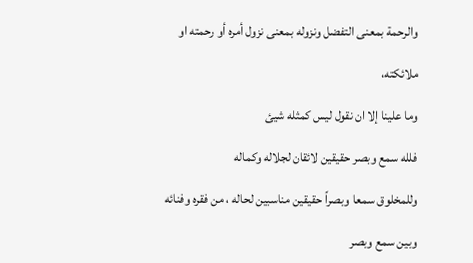والرحمة بمعنى التفضل ونزوله بمعنى نزول أمره أو رحمته او

ملائكته،

وما علينا إلا ان نقول ليس كمثله شيئ

فلله سمع وبصر حقيقين لائقان لجلاله وكماله

وللمخلوق سمعا وبصراً حقيقين مناسبين لحاله ، من فقره وفنائه

وبين سمع وبصر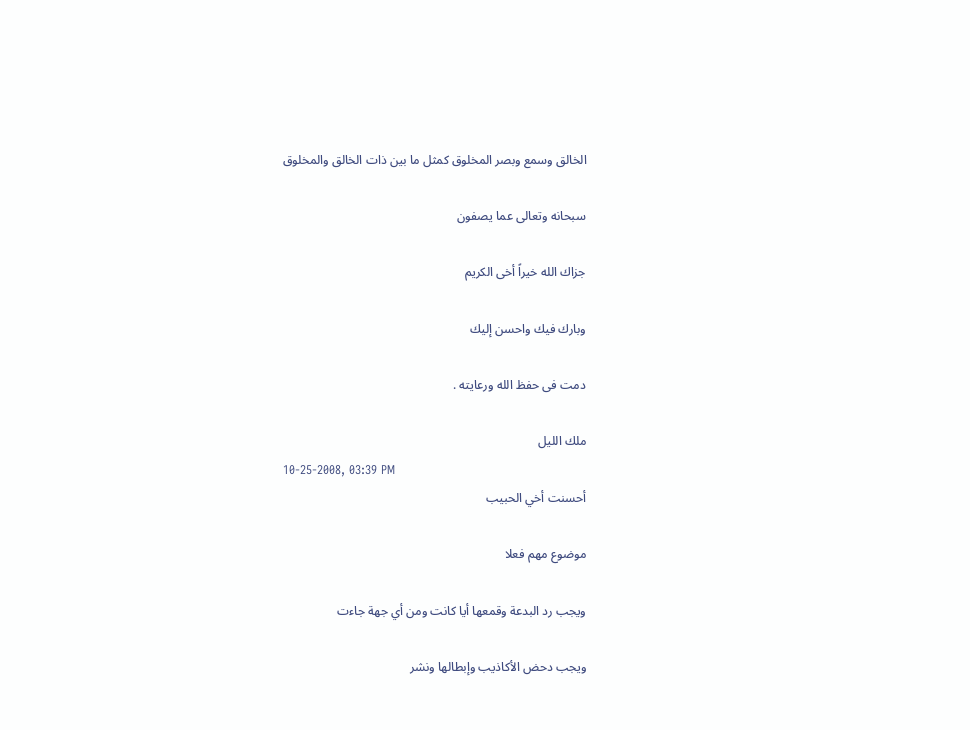الخالق وسمع وبصر المخلوق كمثل ما بين ذات الخالق والمخلوق

سبحانه وتعالى عما يصفون

جزاك الله خيراً أخى الكريم

وبارك فيك واحسن إليك

دمت فى حفظ الله ورعايته .

ملك الليل
10-25-2008, 03:39 PM
أحسنت أخي الحبيب

موضوع مهم فعلا

ويجب رد البدعة وقمعها أيا كانت ومن أي جهة جاءت

ويجب دحض الأكاذيب وإبطالها ونشر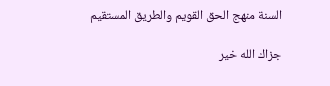السنة منهج الحق القويم والطريق المستقيم

جزاك الله خير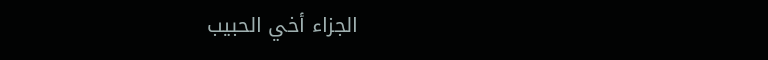الجزاء أخي الحبيب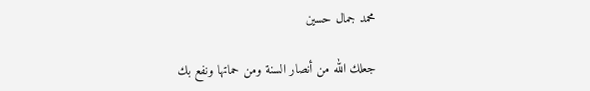محمد جمال حسين

جعلك الله من أنصار السنة ومن حماتها ونفع بك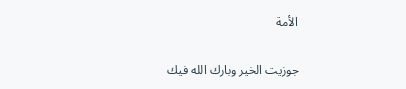الأمة

جوزيت الخير وبارك الله فيك